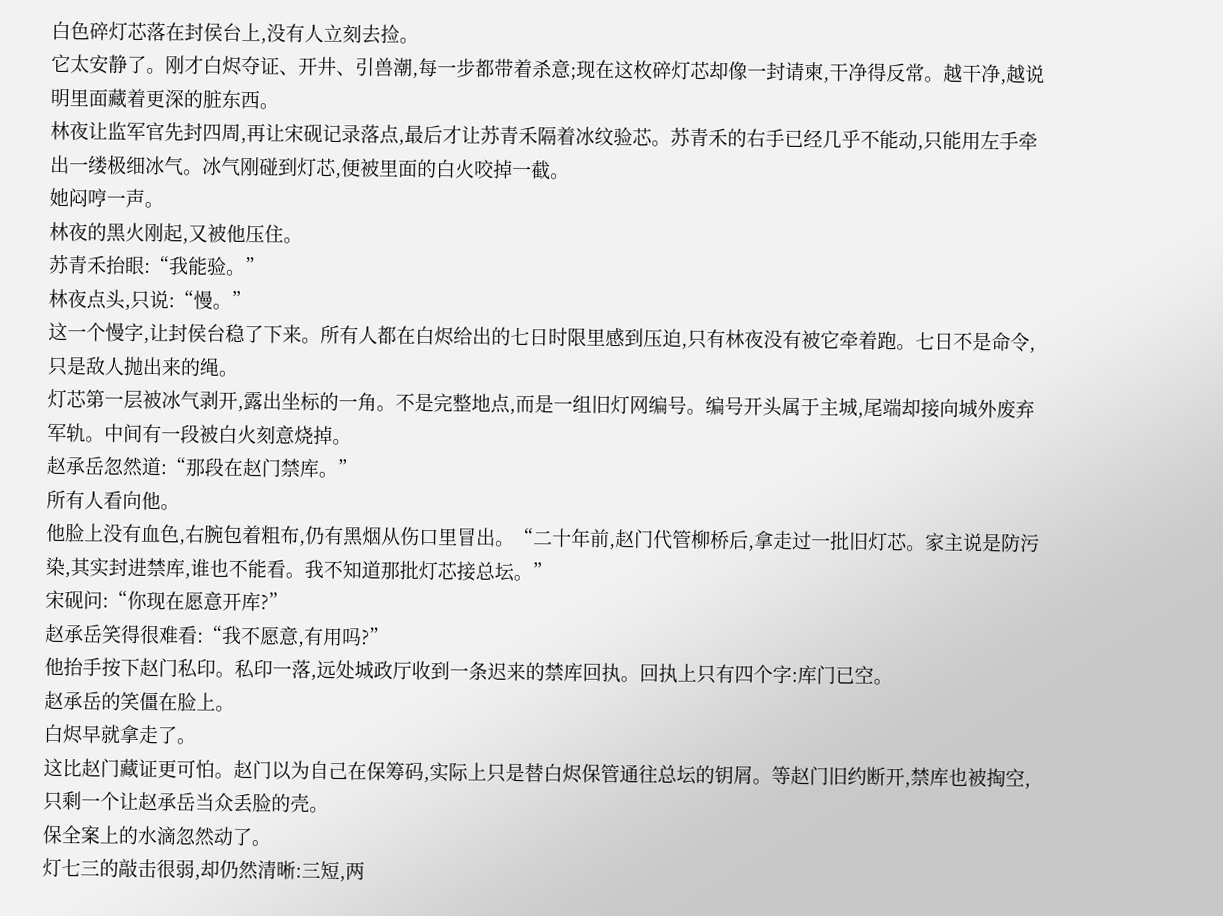白色碎灯芯落在封侯台上,没有人立刻去捡。
它太安静了。刚才白烬夺证、开井、引兽潮,每一步都带着杀意;现在这枚碎灯芯却像一封请柬,干净得反常。越干净,越说明里面藏着更深的脏东西。
林夜让监军官先封四周,再让宋砚记录落点,最后才让苏青禾隔着冰纹验芯。苏青禾的右手已经几乎不能动,只能用左手牵出一缕极细冰气。冰气刚碰到灯芯,便被里面的白火咬掉一截。
她闷哼一声。
林夜的黑火刚起,又被他压住。
苏青禾抬眼:“我能验。”
林夜点头,只说:“慢。”
这一个慢字,让封侯台稳了下来。所有人都在白烬给出的七日时限里感到压迫,只有林夜没有被它牵着跑。七日不是命令,只是敌人抛出来的绳。
灯芯第一层被冰气剥开,露出坐标的一角。不是完整地点,而是一组旧灯网编号。编号开头属于主城,尾端却接向城外废弃军轨。中间有一段被白火刻意烧掉。
赵承岳忽然道:“那段在赵门禁库。”
所有人看向他。
他脸上没有血色,右腕包着粗布,仍有黑烟从伤口里冒出。“二十年前,赵门代管柳桥后,拿走过一批旧灯芯。家主说是防污染,其实封进禁库,谁也不能看。我不知道那批灯芯接总坛。”
宋砚问:“你现在愿意开库?”
赵承岳笑得很难看:“我不愿意,有用吗?”
他抬手按下赵门私印。私印一落,远处城政厅收到一条迟来的禁库回执。回执上只有四个字:库门已空。
赵承岳的笑僵在脸上。
白烬早就拿走了。
这比赵门藏证更可怕。赵门以为自己在保筹码,实际上只是替白烬保管通往总坛的钥屑。等赵门旧约断开,禁库也被掏空,只剩一个让赵承岳当众丢脸的壳。
保全案上的水滴忽然动了。
灯七三的敲击很弱,却仍然清晰:三短,两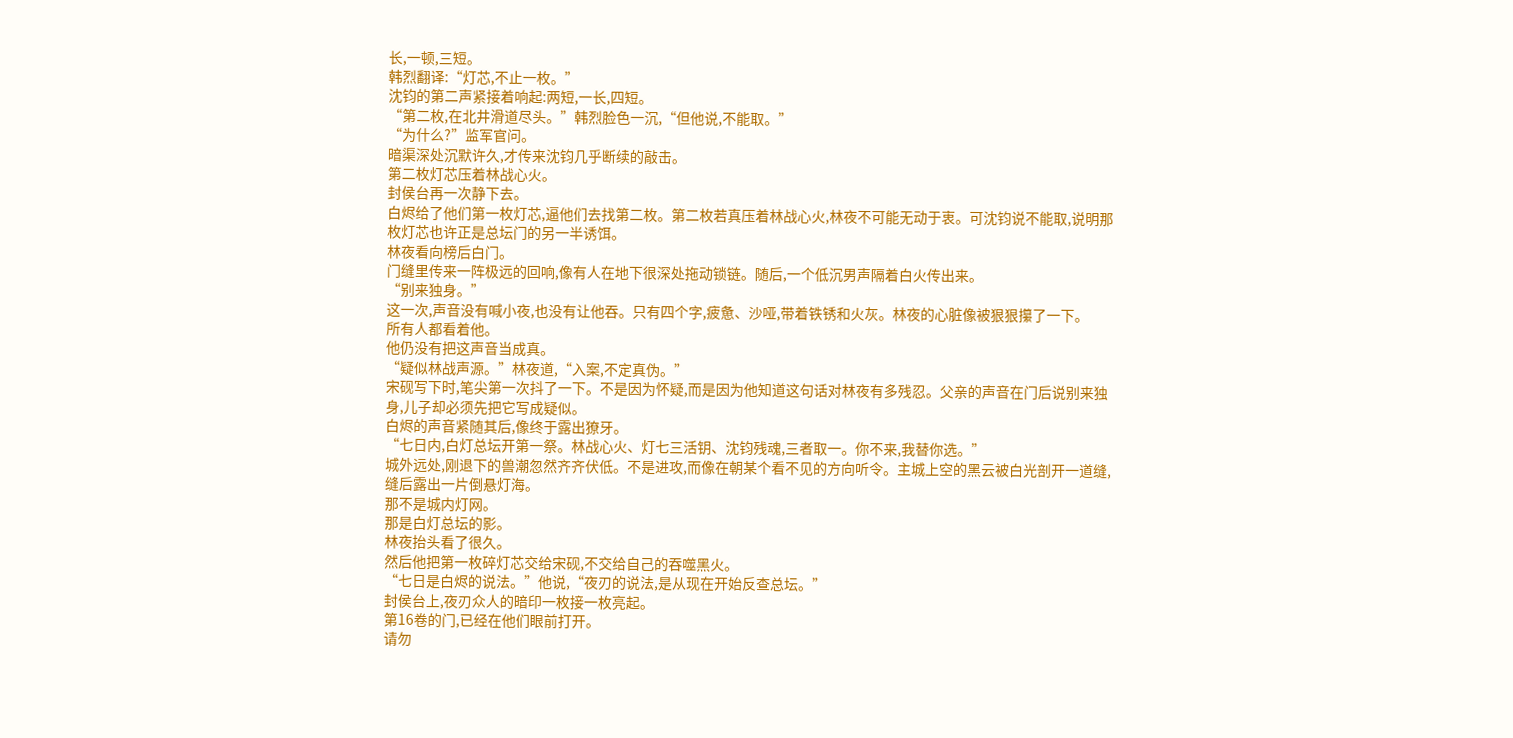长,一顿,三短。
韩烈翻译:“灯芯,不止一枚。”
沈钧的第二声紧接着响起:两短,一长,四短。
“第二枚,在北井滑道尽头。”韩烈脸色一沉,“但他说,不能取。”
“为什么?”监军官问。
暗渠深处沉默许久,才传来沈钧几乎断续的敲击。
第二枚灯芯压着林战心火。
封侯台再一次静下去。
白烬给了他们第一枚灯芯,逼他们去找第二枚。第二枚若真压着林战心火,林夜不可能无动于衷。可沈钧说不能取,说明那枚灯芯也许正是总坛门的另一半诱饵。
林夜看向榜后白门。
门缝里传来一阵极远的回响,像有人在地下很深处拖动锁链。随后,一个低沉男声隔着白火传出来。
“别来独身。”
这一次,声音没有喊小夜,也没有让他吞。只有四个字,疲惫、沙哑,带着铁锈和火灰。林夜的心脏像被狠狠攥了一下。
所有人都看着他。
他仍没有把这声音当成真。
“疑似林战声源。”林夜道,“入案,不定真伪。”
宋砚写下时,笔尖第一次抖了一下。不是因为怀疑,而是因为他知道这句话对林夜有多残忍。父亲的声音在门后说别来独身,儿子却必须先把它写成疑似。
白烬的声音紧随其后,像终于露出獠牙。
“七日内,白灯总坛开第一祭。林战心火、灯七三活钥、沈钧残魂,三者取一。你不来,我替你选。”
城外远处,刚退下的兽潮忽然齐齐伏低。不是进攻,而像在朝某个看不见的方向听令。主城上空的黑云被白光剖开一道缝,缝后露出一片倒悬灯海。
那不是城内灯网。
那是白灯总坛的影。
林夜抬头看了很久。
然后他把第一枚碎灯芯交给宋砚,不交给自己的吞噬黑火。
“七日是白烬的说法。”他说,“夜刃的说法,是从现在开始反查总坛。”
封侯台上,夜刃众人的暗印一枚接一枚亮起。
第16卷的门,已经在他们眼前打开。
请勿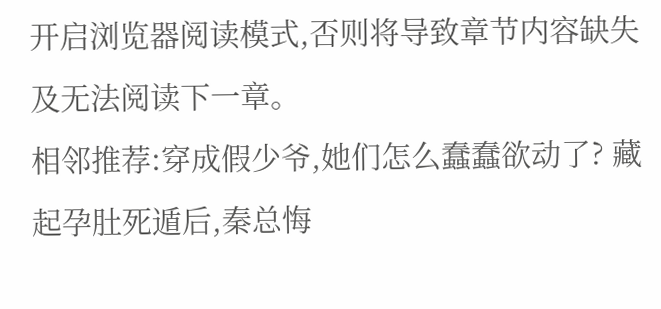开启浏览器阅读模式,否则将导致章节内容缺失及无法阅读下一章。
相邻推荐:穿成假少爷,她们怎么蠢蠢欲动了? 藏起孕肚死遁后,秦总悔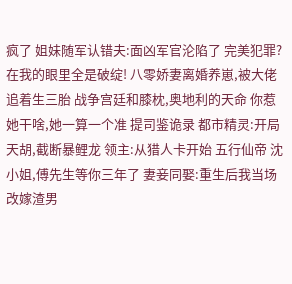疯了 姐妹随军认错夫:面凶军官沦陷了 完美犯罪?在我的眼里全是破绽! 八零娇妻离婚养崽,被大佬追着生三胎 战争宫廷和膝枕,奥地利的天命 你惹她干啥,她一算一个准 提司鉴诡录 都市精灵:开局天胡,截断暴鲤龙 领主:从猎人卡开始 五行仙帝 沈小姐,傅先生等你三年了 妻妾同娶:重生后我当场改嫁渣男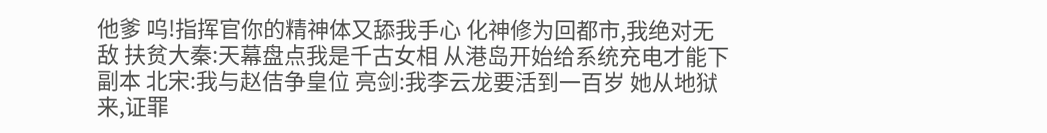他爹 呜!指挥官你的精神体又舔我手心 化神修为回都市,我绝对无敌 扶贫大秦:天幕盘点我是千古女相 从港岛开始给系统充电才能下副本 北宋:我与赵佶争皇位 亮剑:我李云龙要活到一百岁 她从地狱来,证罪